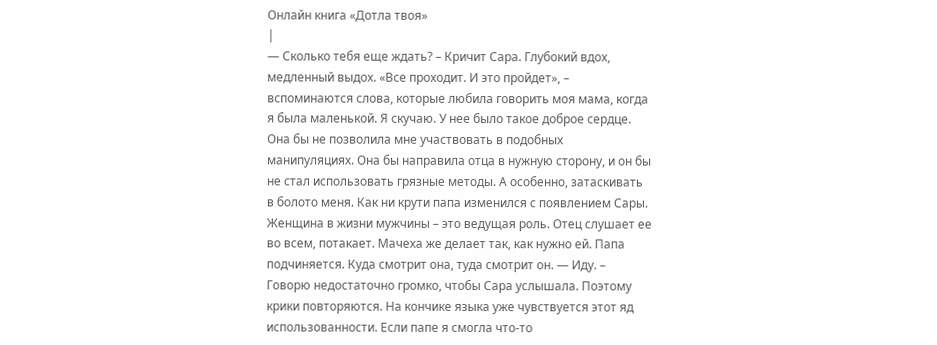Онлайн книга «Дотла твоя»
|
— Сколько тебя еще ждать? – Кричит Сара. Глубокий вдох, медленный выдох. «Все проходит. И это пройдет», – вспоминаются слова, которые любила говорить моя мама, когда я была маленькой. Я скучаю. У нее было такое доброе сердце. Она бы не позволила мне участвовать в подобных манипуляциях. Она бы направила отца в нужную сторону, и он бы не стал использовать грязные методы. А особенно, затаскивать в болото меня. Как ни крути папа изменился с появлением Сары. Женщина в жизни мужчины – это ведущая роль. Отец слушает ее во всем, потакает. Мачеха же делает так, как нужно ей. Папа подчиняется. Куда смотрит она, туда смотрит он. — Иду. – Говорю недостаточно громко, чтобы Сара услышала. Поэтому крики повторяются. На кончике языка уже чувствуется этот яд использованности. Если папе я смогла что-то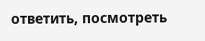ответить, посмотреть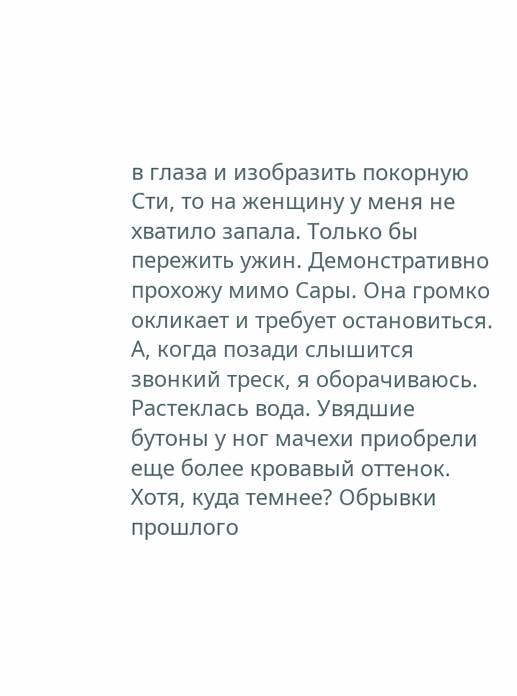в глаза и изобразить покорную Сти, то на женщину у меня не хватило запала. Только бы пережить ужин. Демонстративно прохожу мимо Сары. Она громко окликает и требует остановиться. А, когда позади слышится звонкий треск, я оборачиваюсь. Растеклась вода. Увядшие бутоны у ног мачехи приобрели еще более кровавый оттенок. Хотя, куда темнее? Обрывки прошлого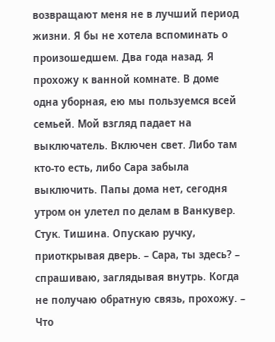возвращают меня не в лучший период жизни. Я бы не хотела вспоминать о произошедшем. Два года назад. Я прохожу к ванной комнате. В доме одна уборная, ею мы пользуемся всей семьей. Мой взгляд падает на выключатель. Включен свет. Либо там кто-то есть, либо Сара забыла выключить. Папы дома нет, сегодня утром он улетел по делам в Ванкувер. Стук. Тишина. Опускаю ручку, приоткрывая дверь. – Сара, ты здесь? – спрашиваю, заглядывая внутрь. Когда не получаю обратную связь, прохожу. – Что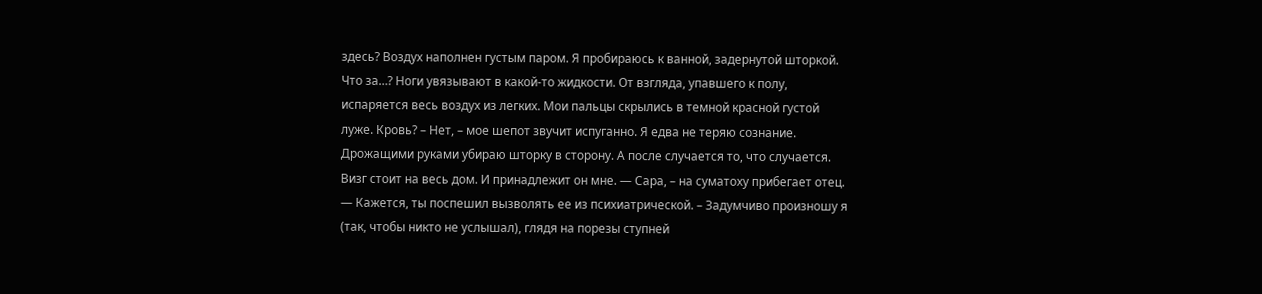здесь? Воздух наполнен густым паром. Я пробираюсь к ванной, задернутой шторкой. Что за…? Ноги увязывают в какой-то жидкости. От взгляда, упавшего к полу, испаряется весь воздух из легких. Мои пальцы скрылись в темной красной густой луже. Кровь? – Нет, – мое шепот звучит испуганно. Я едва не теряю сознание. Дрожащими руками убираю шторку в сторону. А после случается то, что случается. Визг стоит на весь дом. И принадлежит он мне. — Сара, – на суматоху прибегает отец. — Кажется, ты поспешил вызволять ее из психиатрической. – Задумчиво произношу я (так, чтобы никто не услышал), глядя на порезы ступней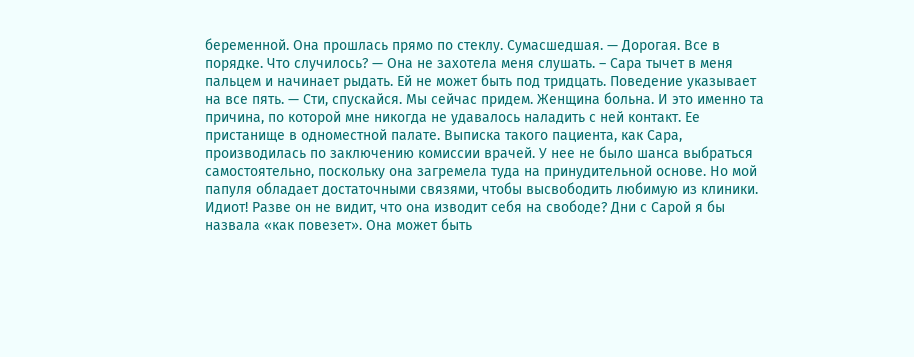беременной. Она прошлась прямо по стеклу. Сумасшедшая. — Дорогая. Все в порядке. Что случилось? — Она не захотела меня слушать. – Сара тычет в меня пальцем и начинает рыдать. Ей не может быть под тридцать. Поведение указывает на все пять. — Сти, спускайся. Мы сейчас придем. Женщина больна. И это именно та причина, по которой мне никогда не удавалось наладить с ней контакт. Ее пристанище в одноместной палате. Выписка такого пациента, как Сара, производилась по заключению комиссии врачей. У нее не было шанса выбраться самостоятельно, поскольку она загремела туда на принудительной основе. Но мой папуля обладает достаточными связями, чтобы высвободить любимую из клиники. Идиот! Разве он не видит, что она изводит себя на свободе? Дни с Сарой я бы назвала «как повезет». Она может быть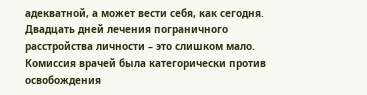адекватной, а может вести себя, как сегодня. Двадцать дней лечения пограничного расстройства личности – это слишком мало. Комиссия врачей была категорически против освобождения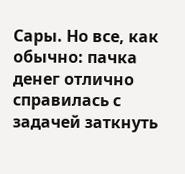Сары. Но все, как обычно: пачка денег отлично справилась с задачей заткнуть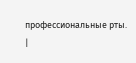профессиональные рты. |